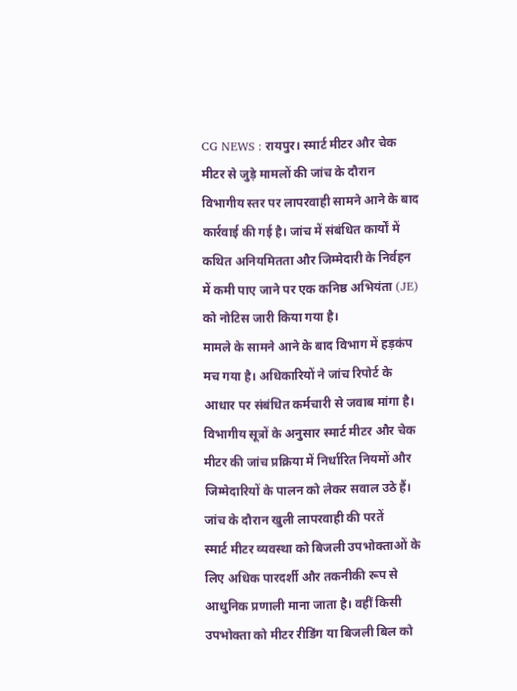CG NEWS : रायपुर। स्मार्ट मीटर और चेक मीटर से जुड़े मामलों की जांच के दौरान विभागीय स्तर पर लापरवाही सामने आने के बाद कार्रवाई की गई है। जांच में संबंधित कार्यों में कथित अनियमितता और जिम्मेदारी के निर्वहन में कमी पाए जाने पर एक कनिष्ठ अभियंता (JE) को नोटिस जारी किया गया है।
मामले के सामने आने के बाद विभाग में हड़कंप मच गया है। अधिकारियों ने जांच रिपोर्ट के आधार पर संबंधित कर्मचारी से जवाब मांगा है। विभागीय सूत्रों के अनुसार स्मार्ट मीटर और चेक मीटर की जांच प्रक्रिया में निर्धारित नियमों और जिम्मेदारियों के पालन को लेकर सवाल उठे हैं।
जांच के दौरान खुली लापरवाही की परतें
स्मार्ट मीटर व्यवस्था को बिजली उपभोक्ताओं के लिए अधिक पारदर्शी और तकनीकी रूप से आधुनिक प्रणाली माना जाता है। वहीं किसी उपभोक्ता को मीटर रीडिंग या बिजली बिल को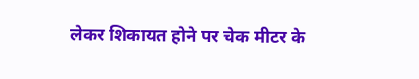लेकर शिकायत होने पर चेक मीटर के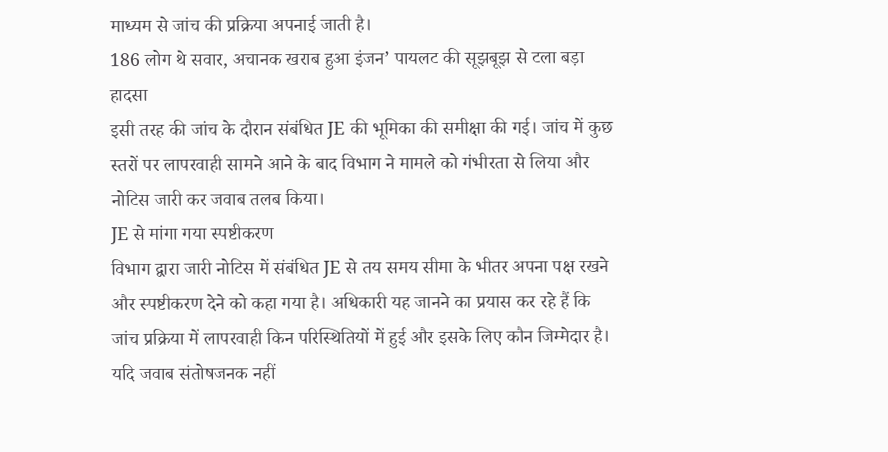माध्यम से जांच की प्रक्रिया अपनाई जाती है।
186 लोग थे सवार, अचानक खराब हुआ इंजन’ पायलट की सूझबूझ से टला बड़ा हादसा
इसी तरह की जांच के दौरान संबंधित JE की भूमिका की समीक्षा की गई। जांच में कुछ स्तरों पर लापरवाही सामने आने के बाद विभाग ने मामले को गंभीरता से लिया और नोटिस जारी कर जवाब तलब किया।
JE से मांगा गया स्पष्टीकरण
विभाग द्वारा जारी नोटिस में संबंधित JE से तय समय सीमा के भीतर अपना पक्ष रखने और स्पष्टीकरण देने को कहा गया है। अधिकारी यह जानने का प्रयास कर रहे हैं कि जांच प्रक्रिया में लापरवाही किन परिस्थितियों में हुई और इसके लिए कौन जिम्मेदार है।
यदि जवाब संतोषजनक नहीं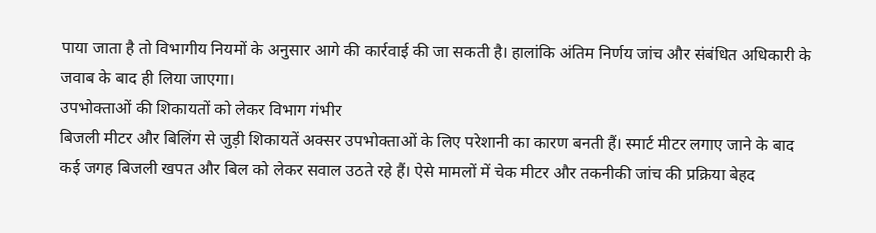पाया जाता है तो विभागीय नियमों के अनुसार आगे की कार्रवाई की जा सकती है। हालांकि अंतिम निर्णय जांच और संबंधित अधिकारी के जवाब के बाद ही लिया जाएगा।
उपभोक्ताओं की शिकायतों को लेकर विभाग गंभीर
बिजली मीटर और बिलिंग से जुड़ी शिकायतें अक्सर उपभोक्ताओं के लिए परेशानी का कारण बनती हैं। स्मार्ट मीटर लगाए जाने के बाद कई जगह बिजली खपत और बिल को लेकर सवाल उठते रहे हैं। ऐसे मामलों में चेक मीटर और तकनीकी जांच की प्रक्रिया बेहद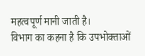महत्वपूर्ण मानी जाती है।
विभाग का कहना है कि उपभोक्ताओं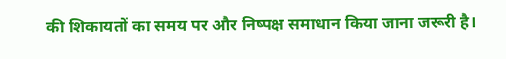की शिकायतों का समय पर और निष्पक्ष समाधान किया जाना जरूरी है।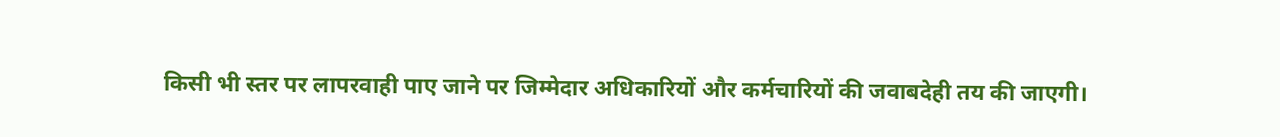किसी भी स्तर पर लापरवाही पाए जाने पर जिम्मेदार अधिकारियों और कर्मचारियों की जवाबदेही तय की जाएगी।